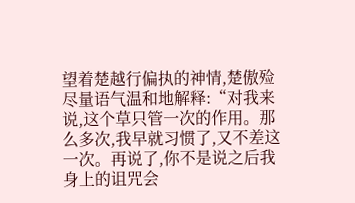望着楚越行偏执的神情,楚傲殓尽量语气温和地解释:“对我来说,这个草只管一次的作用。那么多次,我早就习惯了,又不差这一次。再说了,你不是说之后我身上的诅咒会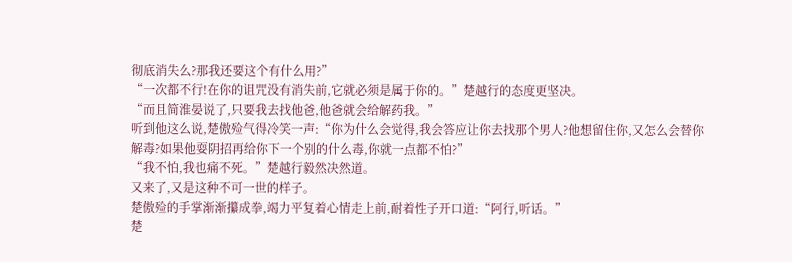彻底消失么?那我还要这个有什么用?”
“一次都不行!在你的诅咒没有消失前,它就必须是属于你的。”楚越行的态度更坚决。
“而且简淮晏说了,只要我去找他爸,他爸就会给解药我。”
听到他这么说,楚傲殓气得冷笑一声:“你为什么会觉得,我会答应让你去找那个男人?他想留住你,又怎么会替你解毒?如果他耍阴招再给你下一个别的什么毒,你就一点都不怕?”
“我不怕,我也痛不死。”楚越行毅然决然道。
又来了,又是这种不可一世的样子。
楚傲殓的手掌渐渐攥成拳,竭力平复着心情走上前,耐着性子开口道:“阿行,听话。”
楚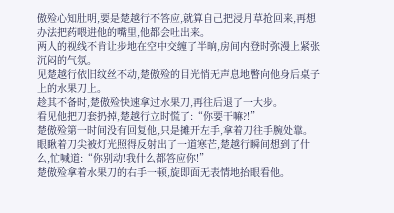傲殓心知肚明,要是楚越行不答应,就算自己把浸月草抢回来,再想办法把药喂进他的嘴里,他都会吐出来。
两人的视线不肯让步地在空中交缠了半晌,房间内登时弥漫上紧张沉闷的气氛。
见楚越行依旧纹丝不动,楚傲殓的目光悄无声息地瞥向他身后桌子上的水果刀上。
趁其不备时,楚傲殓快速拿过水果刀,再往后退了一大步。
看见他把刀套扔掉,楚越行立时慌了:“你要干嘛?!”
楚傲殓第一时间没有回复他,只是摊开左手,拿着刀往手腕处靠。
眼瞅着刀尖被灯光照得反射出了一道寒芒,楚越行瞬间想到了什么,忙喊道:“你别动!我什么都答应你!”
楚傲殓拿着水果刀的右手一顿,旋即面无表情地抬眼看他。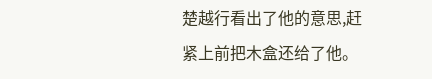楚越行看出了他的意思,赶紧上前把木盒还给了他。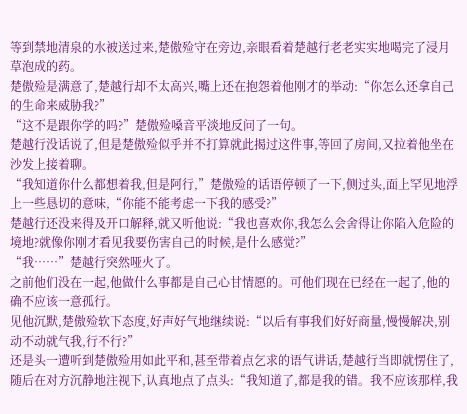等到禁地清泉的水被送过来,楚傲殓守在旁边,亲眼看着楚越行老老实实地喝完了浸月草泡成的药。
楚傲殓是满意了,楚越行却不太高兴,嘴上还在抱怨着他刚才的举动:“你怎么还拿自己的生命来威胁我?”
“这不是跟你学的吗?”楚傲殓嗓音平淡地反问了一句。
楚越行没话说了,但是楚傲殓似乎并不打算就此揭过这件事,等回了房间,又拉着他坐在沙发上接着聊。
“我知道你什么都想着我,但是阿行,”楚傲殓的话语停顿了一下,侧过头,面上罕见地浮上一些恳切的意味,“你能不能考虑一下我的感受?”
楚越行还没来得及开口解释,就又听他说:“我也喜欢你,我怎么会舍得让你陷入危险的境地?就像你刚才看见我要伤害自己的时候,是什么感觉?”
“我……”楚越行突然哑火了。
之前他们没在一起,他做什么事都是自己心甘情愿的。可他们现在已经在一起了,他的确不应该一意孤行。
见他沉默,楚傲殓软下态度,好声好气地继续说:“以后有事我们好好商量,慢慢解决,别动不动就气我,行不行?”
还是头一遭听到楚傲殓用如此平和,甚至带着点乞求的语气讲话,楚越行当即就愣住了,随后在对方沉静地注视下,认真地点了点头:“我知道了,都是我的错。我不应该那样,我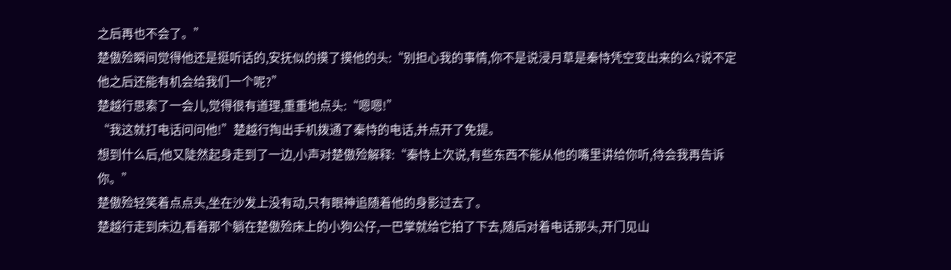之后再也不会了。”
楚傲殓瞬间觉得他还是挺听话的,安抚似的摸了摸他的头:“别担心我的事情,你不是说浸月草是秦恃凭空变出来的么?说不定他之后还能有机会给我们一个呢?”
楚越行思索了一会儿,觉得很有道理,重重地点头:“嗯嗯!”
“我这就打电话问问他!”楚越行掏出手机拨通了秦恃的电话,并点开了免提。
想到什么后,他又陡然起身走到了一边,小声对楚傲殓解释:“秦恃上次说,有些东西不能从他的嘴里讲给你听,待会我再告诉你。”
楚傲殓轻笑着点点头,坐在沙发上没有动,只有眼神追随着他的身影过去了。
楚越行走到床边,看着那个躺在楚傲殓床上的小狗公仔,一巴掌就给它拍了下去,随后对着电话那头,开门见山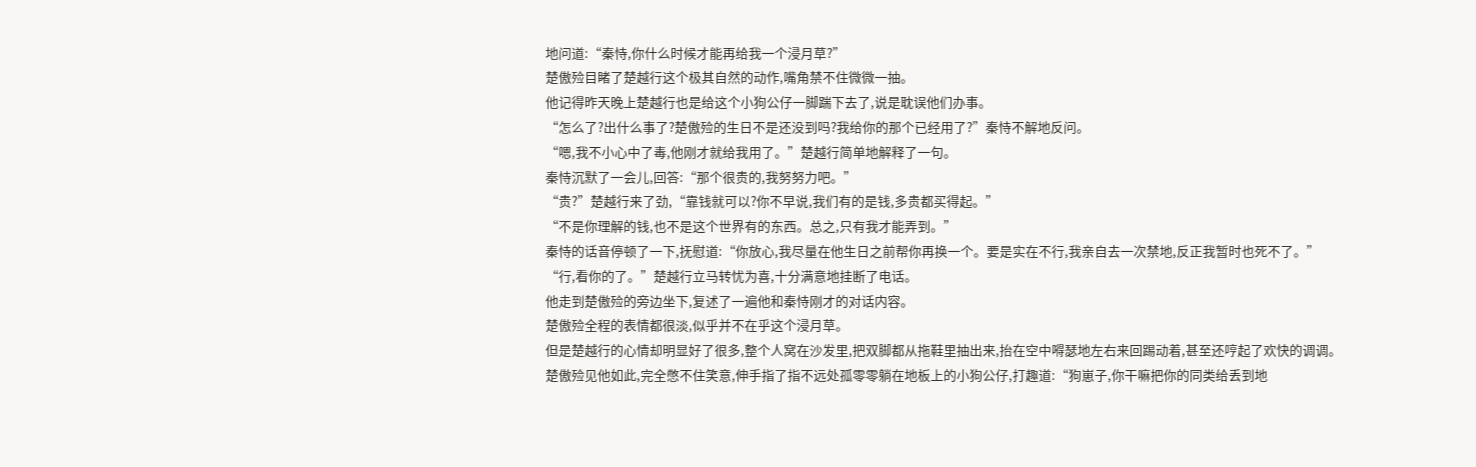地问道:“秦恃,你什么时候才能再给我一个浸月草?”
楚傲殓目睹了楚越行这个极其自然的动作,嘴角禁不住微微一抽。
他记得昨天晚上楚越行也是给这个小狗公仔一脚踹下去了,说是耽误他们办事。
“怎么了?出什么事了?楚傲殓的生日不是还没到吗?我给你的那个已经用了?”秦恃不解地反问。
“嗯,我不小心中了毒,他刚才就给我用了。”楚越行简单地解释了一句。
秦恃沉默了一会儿,回答:“那个很贵的,我努努力吧。”
“贵?”楚越行来了劲,“靠钱就可以?你不早说,我们有的是钱,多贵都买得起。”
“不是你理解的钱,也不是这个世界有的东西。总之,只有我才能弄到。”
秦恃的话音停顿了一下,抚慰道:“你放心,我尽量在他生日之前帮你再换一个。要是实在不行,我亲自去一次禁地,反正我暂时也死不了。”
“行,看你的了。”楚越行立马转忧为喜,十分满意地挂断了电话。
他走到楚傲殓的旁边坐下,复述了一遍他和秦恃刚才的对话内容。
楚傲殓全程的表情都很淡,似乎并不在乎这个浸月草。
但是楚越行的心情却明显好了很多,整个人窝在沙发里,把双脚都从拖鞋里抽出来,抬在空中嘚瑟地左右来回踢动着,甚至还哼起了欢快的调调。
楚傲殓见他如此,完全憋不住笑意,伸手指了指不远处孤零零躺在地板上的小狗公仔,打趣道:“狗崽子,你干嘛把你的同类给丢到地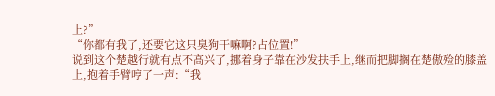上?”
“你都有我了,还要它这只臭狗干嘛啊?占位置!”
说到这个楚越行就有点不高兴了,挪着身子靠在沙发扶手上,继而把脚搁在楚傲殓的膝盖上,抱着手臂哼了一声:“我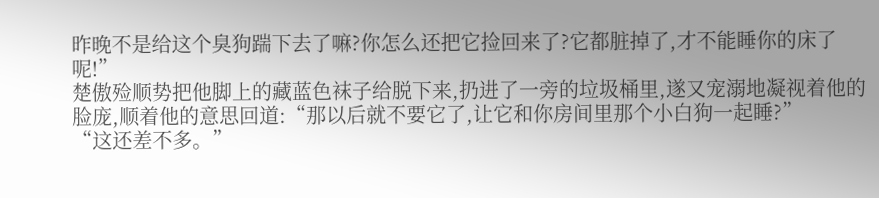昨晚不是给这个臭狗踹下去了嘛?你怎么还把它捡回来了?它都脏掉了,才不能睡你的床了呢!”
楚傲殓顺势把他脚上的藏蓝色袜子给脱下来,扔进了一旁的垃圾桶里,遂又宠溺地凝视着他的脸庞,顺着他的意思回道:“那以后就不要它了,让它和你房间里那个小白狗一起睡?”
“这还差不多。”